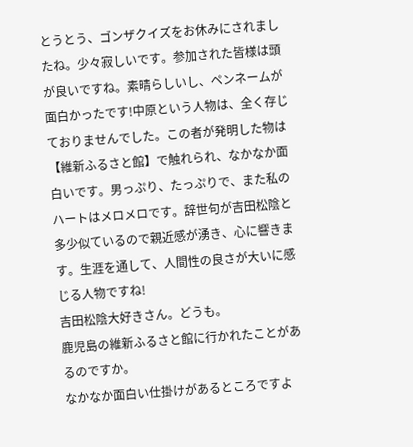とうとう、ゴンザクイズをお休みにされましたね。少々寂しいです。参加された皆様は頭が良いですね。素晴らしいし、ペンネームが面白かったです!中原という人物は、全く存じておりませんでした。この者が発明した物は【維新ふるさと館】で触れられ、なかなか面白いです。男っぷり、たっぷりで、また私のハートはメロメロです。辞世句が吉田松陰と多少似ているので親近感が湧き、心に響きます。生涯を通して、人間性の良さが大いに感じる人物ですね!
吉田松陰大好きさん。どうも。
鹿児島の維新ふるさと館に行かれたことがあるのですか。
なかなか面白い仕掛けがあるところですよ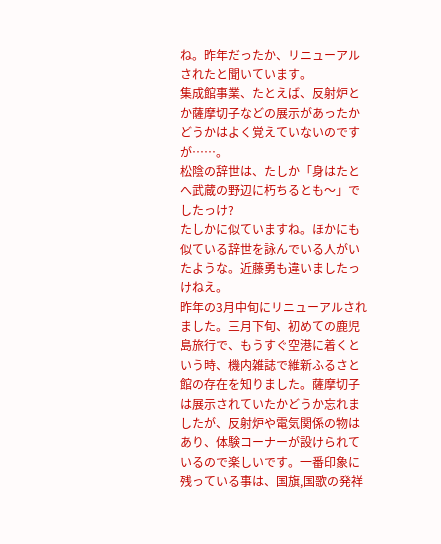ね。昨年だったか、リニューアルされたと聞いています。
集成館事業、たとえば、反射炉とか薩摩切子などの展示があったかどうかはよく覚えていないのですが……。
松陰の辞世は、たしか「身はたとへ武蔵の野辺に朽ちるとも〜」でしたっけ?
たしかに似ていますね。ほかにも似ている辞世を詠んでいる人がいたような。近藤勇も違いましたっけねえ。
昨年の3月中旬にリニューアルされました。三月下旬、初めての鹿児島旅行で、もうすぐ空港に着くという時、機内雑誌で維新ふるさと館の存在を知りました。薩摩切子は展示されていたかどうか忘れましたが、反射炉や電気関係の物はあり、体験コーナーが設けられているので楽しいです。一番印象に残っている事は、国旗,国歌の発祥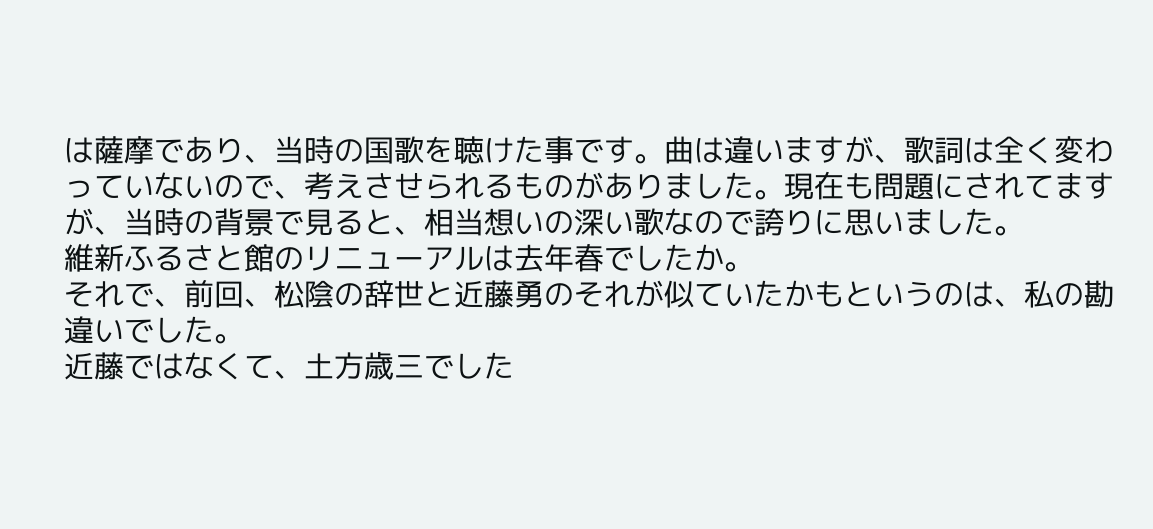は薩摩であり、当時の国歌を聴けた事です。曲は違いますが、歌詞は全く変わっていないので、考えさせられるものがありました。現在も問題にされてますが、当時の背景で見ると、相当想いの深い歌なので誇りに思いました。
維新ふるさと館のリニューアルは去年春でしたか。
それで、前回、松陰の辞世と近藤勇のそれが似ていたかもというのは、私の勘違いでした。
近藤ではなくて、土方歳三でした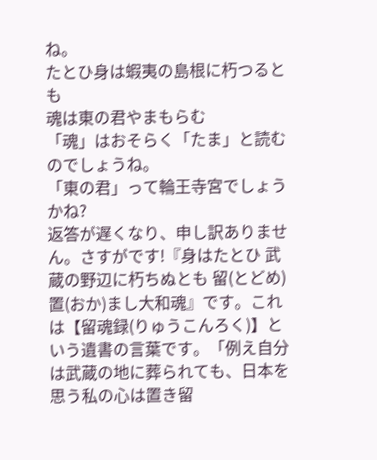ね。
たとひ身は蝦夷の島根に朽つるとも
魂は東の君やまもらむ
「魂」はおそらく「たま」と読むのでしょうね。
「東の君」って輪王寺宮でしょうかね?
返答が遅くなり、申し訳ありません。さすがです!『身はたとひ 武蔵の野辺に朽ちぬとも 留(とどめ)置(おか)まし大和魂』です。これは【留魂録(りゅうこんろく)】という遺書の言葉です。「例え自分は武蔵の地に葬られても、日本を思う私の心は置き留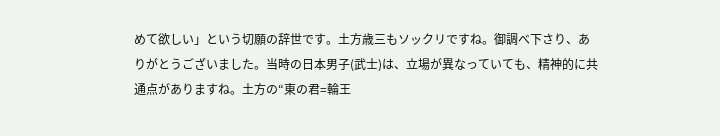めて欲しい」という切願の辞世です。土方歳三もソックリですね。御調べ下さり、ありがとうございました。当時の日本男子(武士)は、立場が異なっていても、精神的に共通点がありますね。土方の“東の君=輪王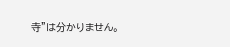寺”は分かりません。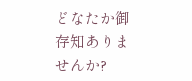どなたか御存知ありませんか?